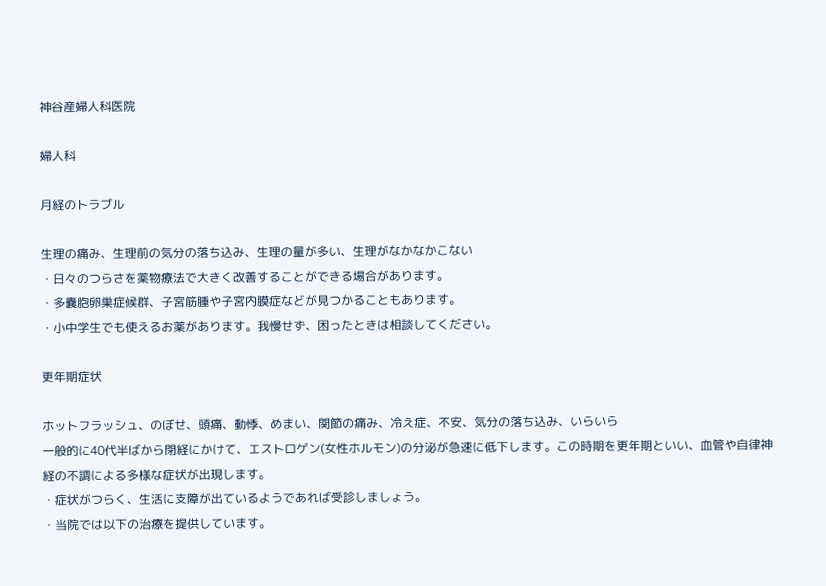神谷産婦人科医院

婦人科

月経のトラブル

生理の痛み、生理前の気分の落ち込み、生理の量が多い、生理がなかなかこない
・日々のつらさを薬物療法で大きく改善することができる場合があります。
・多嚢胞卵巣症候群、子宮筋腫や子宮内膜症などが見つかることもあります。
・小中学生でも使えるお薬があります。我慢せず、困ったときは相談してください。

更年期症状

ホットフラッシュ、のぼせ、頭痛、動悸、めまい、関節の痛み、冷え症、不安、気分の落ち込み、いらいら
一般的に40代半ばから閉経にかけて、エストロゲン(女性ホルモン)の分泌が急速に低下します。この時期を更年期といい、血管や自律神経の不調による多様な症状が出現します。
・症状がつらく、生活に支障が出ているようであれば受診しましょう。
・当院では以下の治療を提供しています。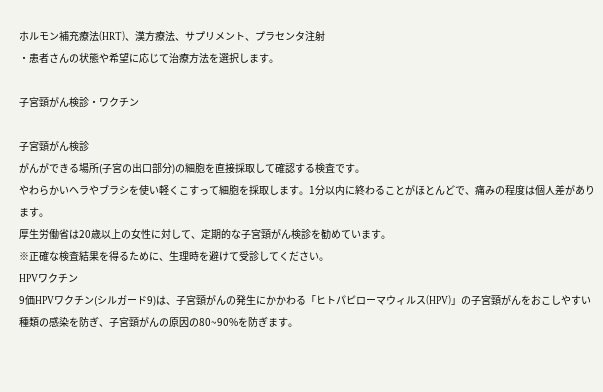ホルモン補充療法(HRT)、漢方療法、サプリメント、プラセンタ注射
・患者さんの状態や希望に応じて治療方法を選択します。

子宮頸がん検診・ワクチン

子宮頸がん検診
がんができる場所(子宮の出口部分)の細胞を直接採取して確認する検査です。
やわらかいヘラやブラシを使い軽くこすって細胞を採取します。1分以内に終わることがほとんどで、痛みの程度は個人差があります。
厚生労働省は20歳以上の女性に対して、定期的な子宮頸がん検診を勧めています。
※正確な検査結果を得るために、生理時を避けて受診してください。
HPVワクチン
9価HPVワクチン(シルガード9)は、子宮頸がんの発生にかかわる「ヒトパピローマウィルス(HPV)」の子宮頸がんをおこしやすい種類の感染を防ぎ、子宮頸がんの原因の80~90%を防ぎます。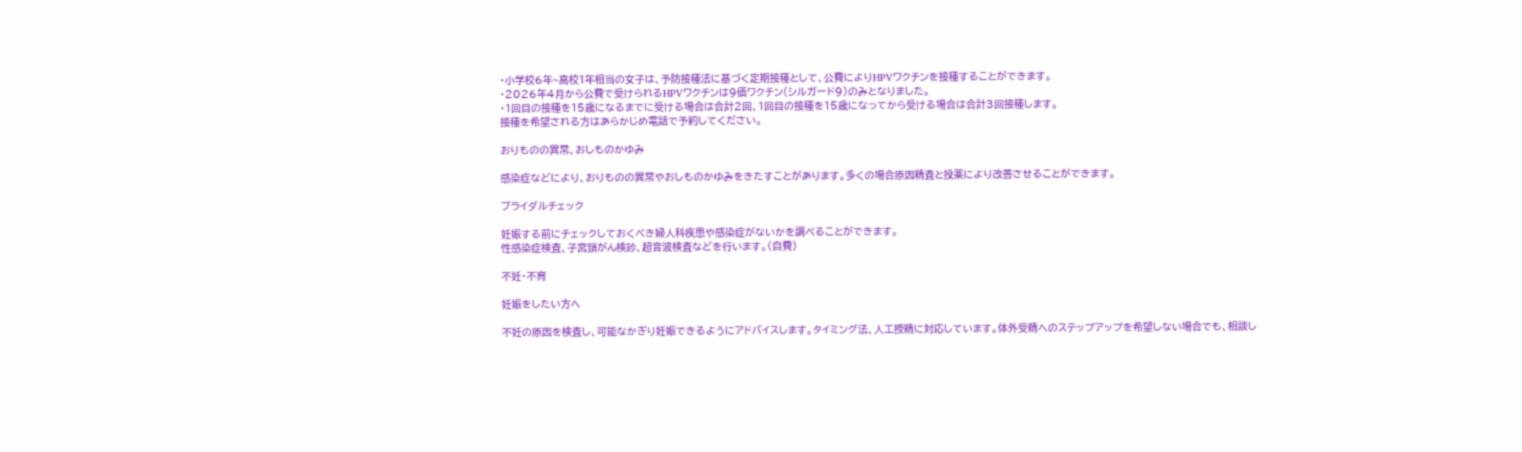・小学校6年~高校1年相当の女子は、予防接種法に基づく定期接種として、公費によりHPVワクチンを接種することができます。
・2026年4月から公費で受けられるHPVワクチンは9価ワクチン(シルガード9)のみとなりました。
・1回目の接種を15歳になるまでに受ける場合は合計2回、1回目の接種を15歳になってから受ける場合は合計3回接種します。
接種を希望される方はあらかじめ電話で予約してください。

おりものの異常、おしものかゆみ

感染症などにより、おりものの異常やおしものかゆみをきたすことがあります。多くの場合原因精査と投薬により改善させることができます。

ブライダルチェック

妊娠する前にチェックしておくべき婦人科疾患や感染症がないかを調べることができます。
性感染症検査、子宮頸がん検診、超音波検査などを行います。(自費)

不妊・不育

妊娠をしたい方へ

不妊の原因を検査し、可能なかぎり妊娠できるようにアドバイスします。タイミング法、人工授精に対応しています。体外受精へのステップアップを希望しない場合でも、相談し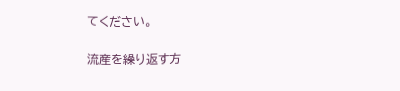てください。

流産を繰り返す方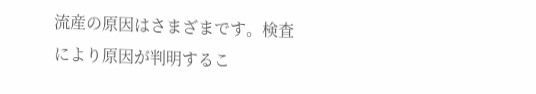流産の原因はさまざまです。検査により原因が判明するこ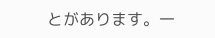とがあります。一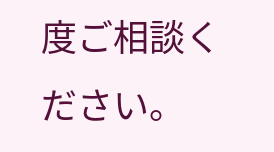度ご相談ください。